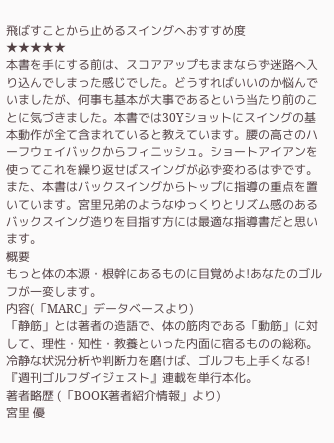飛ばすことから止めるスイングへおすすめ度
★★★★★
本書を手にする前は、スコアアップもままならず迷路へ入り込んでしまった感じでした。どうすればいいのか悩んでいましたが、何事も基本が大事であるという当たり前のことに気づきました。本書では30Yショットにスイングの基本動作が全て含まれていると教えています。腰の高さのハーフウェイバックからフィニッシュ。ショートアイアンを使ってこれを繰り返せばスイングが必ず変わるはずです。また、本書はバックスイングからトップに指導の重点を置いています。宮里兄弟のようなゆっくりとリズム感のあるバックスイング造りを目指す方には最適な指導書だと思います。
概要
もっと体の本源・根幹にあるものに目覚めよ!あなたのゴルフが一変します。
内容(「MARC」データベースより)
「静筋」とは著者の造語で、体の筋肉である「動筋」に対して、理性・知性・教養といった内面に宿るものの総称。冷静な状況分析や判断力を磨けば、ゴルフも上手くなる! 『週刊ゴルフダイジェスト』連載を単行本化。
著者略歴 (「BOOK著者紹介情報」より)
宮里 優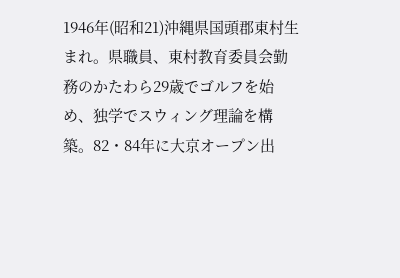1946年(昭和21)沖縄県国頭郡東村生まれ。県職員、東村教育委員会勤務のかたわら29歳でゴルフを始め、独学でスウィング理論を構築。82・84年に大京オープン出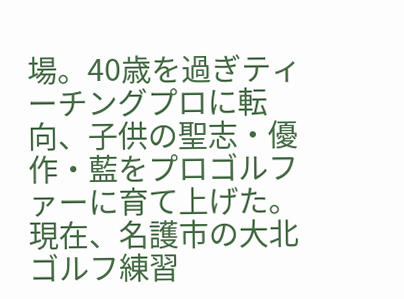場。40歳を過ぎティーチングプロに転向、子供の聖志・優作・藍をプロゴルファーに育て上げた。現在、名護市の大北ゴルフ練習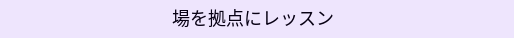場を拠点にレッスン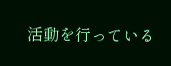活動を行っている